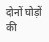दोनों घोड़ों की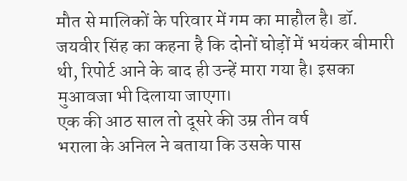मौत से मालिकों के परिवार में गम का माहौल है। डॉ. जयवीर सिंह का कहना है कि दोनों घोड़ों में भयंकर बीमारी थी, रिपोर्ट आने के बाद ही उन्हें मारा गया है। इसका मुआवजा भी दिलाया जाएगा।
एक की आठ साल तो दूसरे की उम्र तीन वर्ष
भराला के अनिल ने बताया कि उसके पास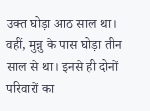उक्त घोड़ा आठ साल था। वहीं, मुन्नु के पास घोड़ा तीन साल से था। इनसे ही दोनों परिवारों का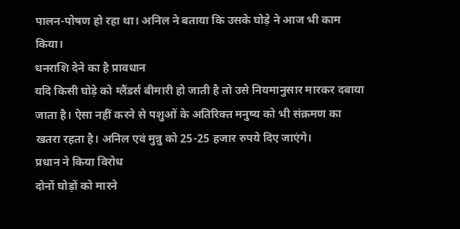पालन-पोषण हो रहा था। अनिल ने बताया कि उसके घोड़े ने आज भी काम किया।
धनराशि देने का है प्रावधान
यदि किसी घोड़े को ग्लैंडर्स बीमारी हो जाती है तो उसे नियमानुसार मारकर दबाया जाता है। ऐसा नहीं करने से पशुओं के अतिरिक्त मनुष्य को भी संक्रमण का खतरा रहता है। अनिल एवं मुन्नु को 25-25 हजार रुपये दिए जाएंगे।
प्रधान ने किया विरोध
दोनों घोड़ों को मारने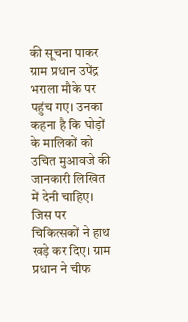की सूचना पाकर ग्राम प्रधान उपेंद्र भराला मौके पर पहुंच गए। उनका कहना है कि घोड़ों के मालिकों को उचित मुआवजे की जानकारी लिखित में देनी चाहिए। जिस पर चिकित्सकों ने हाथ खड़े कर दिए। ग्राम प्रधान ने चीफ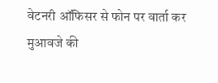वेटनरी ऑफिसर से फोन पर वार्ता कर मुआवजे की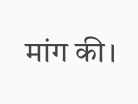मांग की।